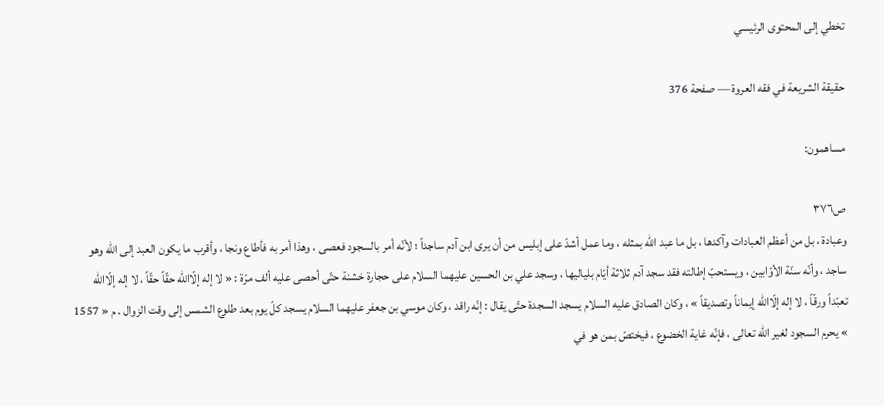تخطي إلى المحتوى الرئيسي

حقيقة الشريعة في فقه العروة — صفحة 376

مساهمون:

ص٣٧٦
وعبادة ، بل من أعظم العبادات وآكدها ، بل ما عبد اللّه بمثله ، وما عمل أشدّ على إبليس من أن يرى ابن آدم ساجداً ؛ لأنّه أمر بالسجود فعصى ، وهذا أمر به فأطاع ونجا ، وأقرب ما يكون العبد إلى اللّه وهو ساجد ، وأنّه سنّة الأوّابين ، ويستحبّ إطالته فقد سجد آدم ثلاثة أيّام بلياليها ، وسجد علي بن الحسين عليهما السلام على حجارة خشنة حتّى أحصى عليه ألف مرّة : « لا إله إلّااللّه حقّاً حقّاً ، لا إله إلّااللّه تعبّداً ورقّاً ، لا إله إلّااللّه إيماناً وتصديقاً » ، وكان الصادق عليه السلام يسجد السجدة حتّى يقال : إنّه راقد ، وكان موسي بن جعفر عليهما السلام يسجد كلّ يوم بعد طلوع الشمس إلى وقت الزوال . م « 1557 » يحرم السجود لغير اللّه تعالى ، فإنّه غاية الخضوع ، فيختصّ بمن هو في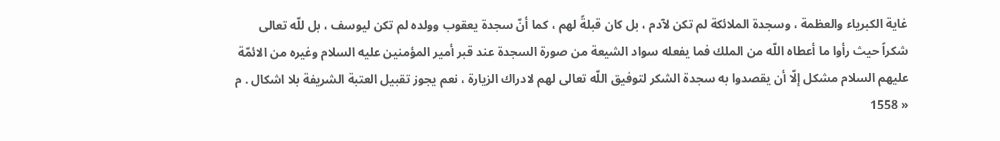غاية الكبرياء والعظمة ، وسجدة الملائكة لم تكن لآدم ، بل كان قبلةً لهم ، كما أنّ سجدة يعقوب وولده لم تكن ليوسف ، بل للّه تعالى شكراً حيث رأوا ما أعطاه اللّه من الملك فما يفعله سواد الشيعة من صورة السجدة عند قبر أمير المؤمنين عليه السلام وغيره من الائمّة عليهم السلام مشكل إلّا أن يقصدوا به سجدة الشكر لتوفيق اللّه تعالى لهم لادراك الزيارة ، نعم يجوز تقبيل العتبة الشريفة بلا اشكال . م « 1558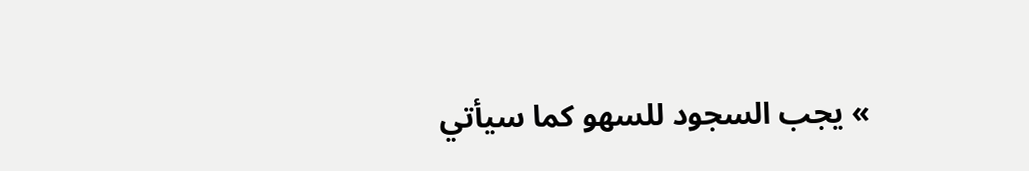» يجب السجود للسهو كما سيأتي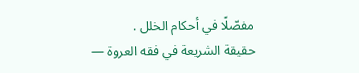مفصّلًا في أحكام الخلل .
حقيقة الشريعة في فقه العروة —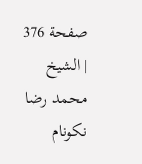صفحة 376 | الشيخ محمد رضا نكونام